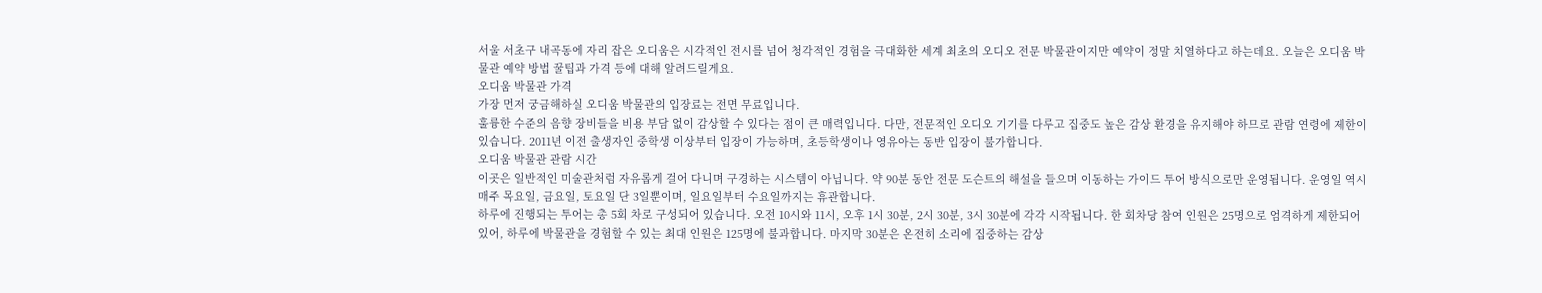서울 서초구 내곡동에 자리 잡은 오디움은 시각적인 전시를 넘어 청각적인 경험을 극대화한 세계 최초의 오디오 전문 박물관이지만 예약이 정말 치열하다고 하는데요. 오늘은 오디움 박물관 예약 방법 꿀팁과 가격 등에 대해 알려드릴게요.
오디움 박물관 가격
가장 먼저 궁금해하실 오디움 박물관의 입장료는 전면 무료입니다.
훌륭한 수준의 음향 장비들을 비용 부담 없이 감상할 수 있다는 점이 큰 매력입니다. 다만, 전문적인 오디오 기기를 다루고 집중도 높은 감상 환경을 유지해야 하므로 관람 연령에 제한이 있습니다. 2011년 이전 출생자인 중학생 이상부터 입장이 가능하며, 초등학생이나 영유아는 동반 입장이 불가합니다.
오디움 박물관 관람 시간
이곳은 일반적인 미술관처럼 자유롭게 걸어 다니며 구경하는 시스템이 아닙니다. 약 90분 동안 전문 도슨트의 해설을 들으며 이동하는 가이드 투어 방식으로만 운영됩니다. 운영일 역시 매주 목요일, 금요일, 토요일 단 3일뿐이며, 일요일부터 수요일까지는 휴관합니다.
하루에 진행되는 투어는 총 5회 차로 구성되어 있습니다. 오전 10시와 11시, 오후 1시 30분, 2시 30분, 3시 30분에 각각 시작됩니다. 한 회차당 참여 인원은 25명으로 엄격하게 제한되어 있어, 하루에 박물관을 경험할 수 있는 최대 인원은 125명에 불과합니다. 마지막 30분은 온전히 소리에 집중하는 감상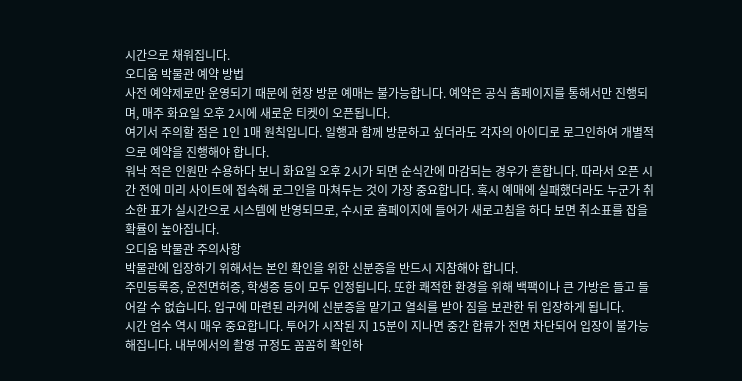시간으로 채워집니다.
오디움 박물관 예약 방법
사전 예약제로만 운영되기 때문에 현장 방문 예매는 불가능합니다. 예약은 공식 홈페이지를 통해서만 진행되며, 매주 화요일 오후 2시에 새로운 티켓이 오픈됩니다.
여기서 주의할 점은 1인 1매 원칙입니다. 일행과 함께 방문하고 싶더라도 각자의 아이디로 로그인하여 개별적으로 예약을 진행해야 합니다.
워낙 적은 인원만 수용하다 보니 화요일 오후 2시가 되면 순식간에 마감되는 경우가 흔합니다. 따라서 오픈 시간 전에 미리 사이트에 접속해 로그인을 마쳐두는 것이 가장 중요합니다. 혹시 예매에 실패했더라도 누군가 취소한 표가 실시간으로 시스템에 반영되므로, 수시로 홈페이지에 들어가 새로고침을 하다 보면 취소표를 잡을 확률이 높아집니다.
오디움 박물관 주의사항
박물관에 입장하기 위해서는 본인 확인을 위한 신분증을 반드시 지참해야 합니다.
주민등록증, 운전면허증, 학생증 등이 모두 인정됩니다. 또한 쾌적한 환경을 위해 백팩이나 큰 가방은 들고 들어갈 수 없습니다. 입구에 마련된 라커에 신분증을 맡기고 열쇠를 받아 짐을 보관한 뒤 입장하게 됩니다.
시간 엄수 역시 매우 중요합니다. 투어가 시작된 지 15분이 지나면 중간 합류가 전면 차단되어 입장이 불가능해집니다. 내부에서의 촬영 규정도 꼼꼼히 확인하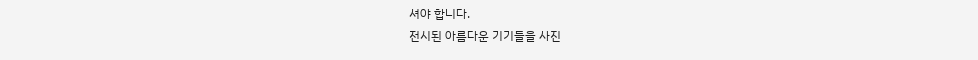셔야 합니다.
전시된 아름다운 기기들을 사진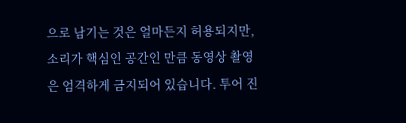으로 남기는 것은 얼마든지 허용되지만, 소리가 핵심인 공간인 만큼 동영상 촬영은 엄격하게 금지되어 있습니다. 투어 진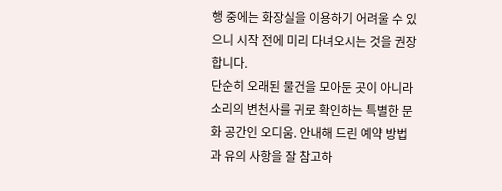행 중에는 화장실을 이용하기 어려울 수 있으니 시작 전에 미리 다녀오시는 것을 권장합니다.
단순히 오래된 물건을 모아둔 곳이 아니라 소리의 변천사를 귀로 확인하는 특별한 문화 공간인 오디움. 안내해 드린 예약 방법과 유의 사항을 잘 참고하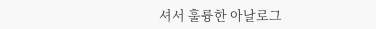셔서 훌륭한 아날로그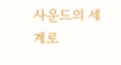사운드의 세계로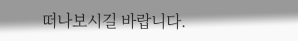떠나보시길 바랍니다.